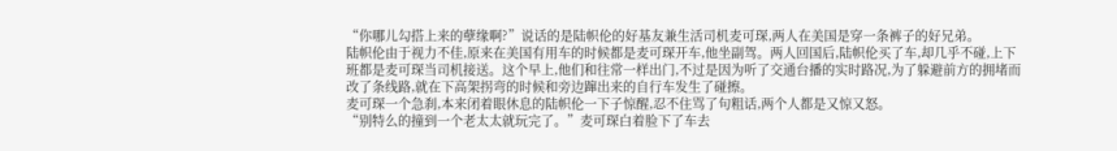“你哪儿勾搭上来的孽缘啊?”说话的是陆帜伦的好基友兼生活司机麦可琛,两人在美国是穿一条裤子的好兄弟。
陆帜伦由于视力不佳,原来在美国有用车的时候都是麦可琛开车,他坐副驾。两人回国后,陆帜伦买了车,却几乎不碰,上下班都是麦可琛当司机接送。这个早上,他们和往常一样出门,不过是因为听了交通台播的实时路况,为了躲避前方的拥堵而改了条线路,就在下高架拐弯的时候和旁边蹿出来的自行车发生了碰擦。
麦可琛一个急刹,本来闭着眼休息的陆帜伦一下子惊醒,忍不住骂了句粗话,两个人都是又惊又怒。
“别特么的撞到一个老太太就玩完了。”麦可琛白着脸下了车去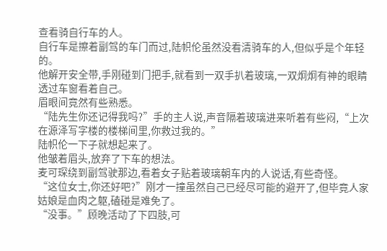查看骑自行车的人。
自行车是擦着副驾的车门而过,陆帜伦虽然没看清骑车的人,但似乎是个年轻的。
他解开安全带,手刚碰到门把手,就看到一双手扒着玻璃,一双炯炯有神的眼睛透过车窗看着自己。
眉眼间竟然有些熟悉。
“陆先生你还记得我吗?”手的主人说,声音隔着玻璃进来听着有些闷,“上次在源泽写字楼的楼梯间里,你救过我的。”
陆帜伦一下子就想起来了。
他皱着眉头,放弃了下车的想法。
麦可琛绕到副驾驶那边,看着女子贴着玻璃朝车内的人说话,有些奇怪。
“这位女士,你还好吧?”刚才一撞虽然自己已经尽可能的避开了,但毕竟人家姑娘是血肉之躯,磕碰是难免了。
“没事。”顾晚活动了下四肢,可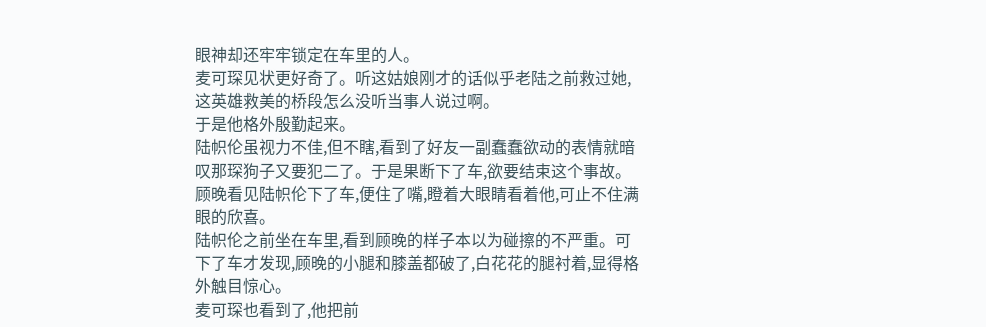眼神却还牢牢锁定在车里的人。
麦可琛见状更好奇了。听这姑娘刚才的话似乎老陆之前救过她,这英雄救美的桥段怎么没听当事人说过啊。
于是他格外殷勤起来。
陆帜伦虽视力不佳,但不瞎,看到了好友一副蠢蠢欲动的表情就暗叹那琛狗子又要犯二了。于是果断下了车,欲要结束这个事故。
顾晚看见陆帜伦下了车,便住了嘴,瞪着大眼睛看着他,可止不住满眼的欣喜。
陆帜伦之前坐在车里,看到顾晚的样子本以为碰擦的不严重。可下了车才发现,顾晚的小腿和膝盖都破了,白花花的腿衬着,显得格外触目惊心。
麦可琛也看到了,他把前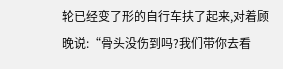轮已经变了形的自行车扶了起来,对着顾晚说:“骨头没伤到吗?我们带你去看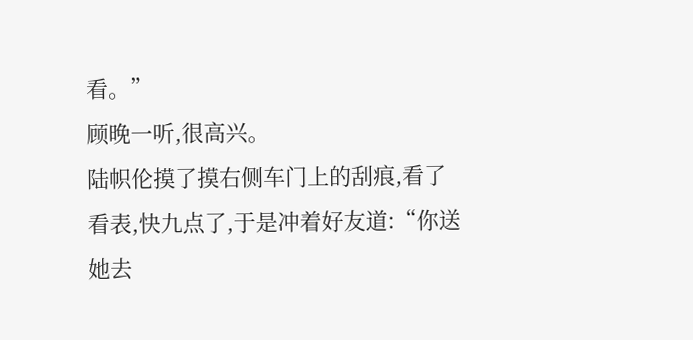看。”
顾晚一听,很高兴。
陆帜伦摸了摸右侧车门上的刮痕,看了看表,快九点了,于是冲着好友道:“你送她去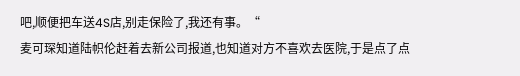吧,顺便把车送4S店,别走保险了,我还有事。“
麦可琛知道陆帜伦赶着去新公司报道,也知道对方不喜欢去医院,于是点了点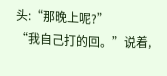头:“那晚上呢?”
“我自己打的回。”说着,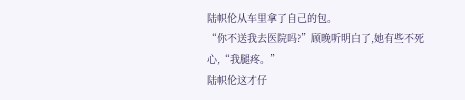陆帜伦从车里拿了自己的包。
“你不送我去医院吗?”顾晚听明白了,她有些不死心,“我腿疼。”
陆帜伦这才仔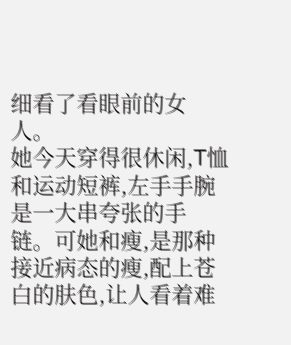细看了看眼前的女人。
她今天穿得很休闲,T恤和运动短裤,左手手腕是一大串夸张的手链。可她和瘦,是那种接近病态的瘦,配上苍白的肤色,让人看着难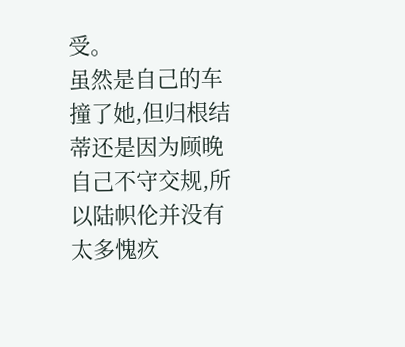受。
虽然是自己的车撞了她,但归根结蒂还是因为顾晚自己不守交规,所以陆帜伦并没有太多愧疚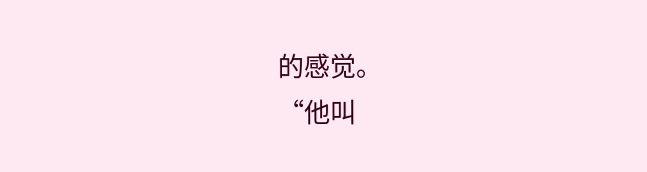的感觉。
“他叫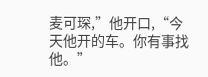麦可琛,”他开口,“今天他开的车。你有事找他。”